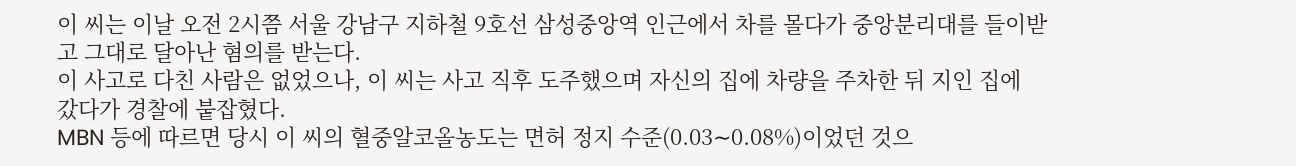이 씨는 이날 오전 2시쯤 서울 강남구 지하철 9호선 삼성중앙역 인근에서 차를 몰다가 중앙분리대를 들이받고 그대로 달아난 혐의를 받는다.
이 사고로 다친 사람은 없었으나, 이 씨는 사고 직후 도주했으며 자신의 집에 차량을 주차한 뒤 지인 집에 갔다가 경찰에 붙잡혔다.
MBN 등에 따르면 당시 이 씨의 혈중알코올농도는 면허 정지 수준(0.03∼0.08%)이었던 것으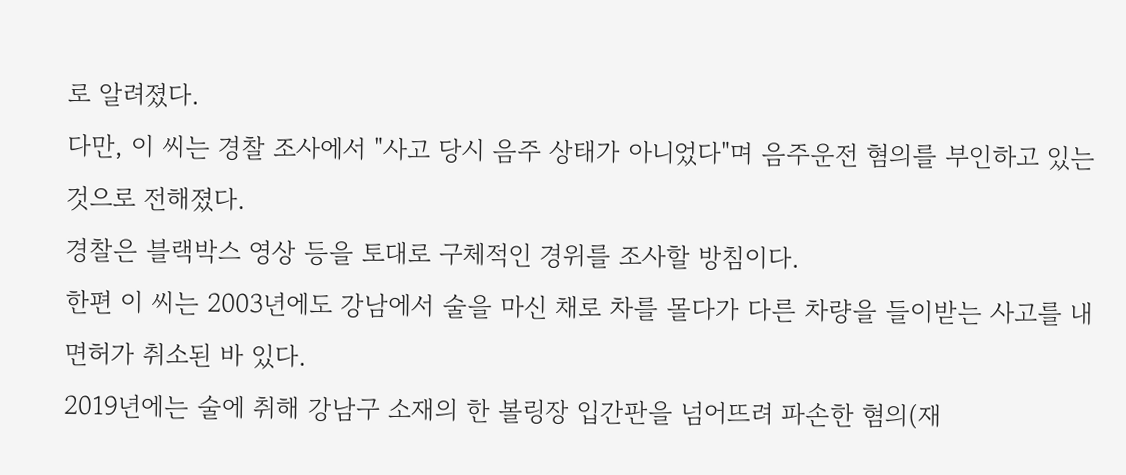로 알려졌다.
다만, 이 씨는 경찰 조사에서 "사고 당시 음주 상태가 아니었다"며 음주운전 혐의를 부인하고 있는 것으로 전해졌다.
경찰은 블랙박스 영상 등을 토대로 구체적인 경위를 조사할 방침이다.
한편 이 씨는 2003년에도 강남에서 술을 마신 채로 차를 몰다가 다른 차량을 들이받는 사고를 내 면허가 취소된 바 있다.
2019년에는 술에 취해 강남구 소재의 한 볼링장 입간판을 넘어뜨려 파손한 혐의(재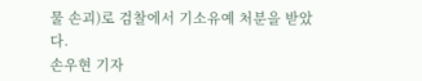물 손괴)로 검찰에서 기소유예 처분을 받았다.
손우현 기자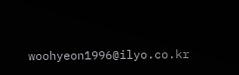woohyeon1996@ilyo.co.kr